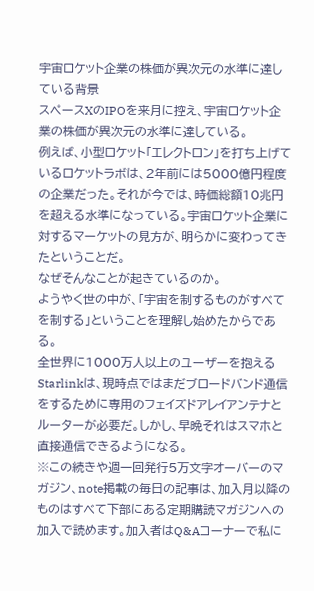宇宙ロケット企業の株価が異次元の水準に達している背景
スペースXのIPOを来月に控え、宇宙ロケット企業の株価が異次元の水準に達している。
例えば、小型ロケット「エレクトロン」を打ち上げているロケットラボは、2年前には5000億円程度の企業だった。それが今では、時価総額10兆円を超える水準になっている。宇宙ロケット企業に対するマーケットの見方が、明らかに変わってきたということだ。
なぜそんなことが起きているのか。
ようやく世の中が、「宇宙を制するものがすべてを制する」ということを理解し始めたからである。
全世界に1000万人以上のユーザーを抱えるStarlinkは、現時点ではまだブロードバンド通信をするために専用のフェイズドアレイアンテナとルーターが必要だ。しかし、早晩それはスマホと直接通信できるようになる。
※この続きや週一回発行5万文字オーバーのマガジン、note掲載の毎日の記事は、加入月以降のものはすべて下部にある定期購読マガジンへの加入で読めます。加入者はQ&Aコーナーで私に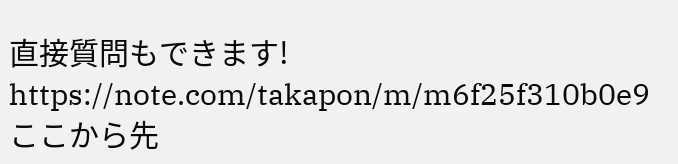直接質問もできます!
https://note.com/takapon/m/m6f25f310b0e9
ここから先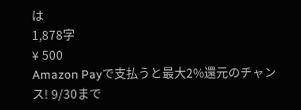は
1,878字
¥ 500
Amazon Payで支払うと最大2%還元のチャンス! 9/30まで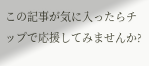この記事が気に入ったらチップで応援してみませんか?